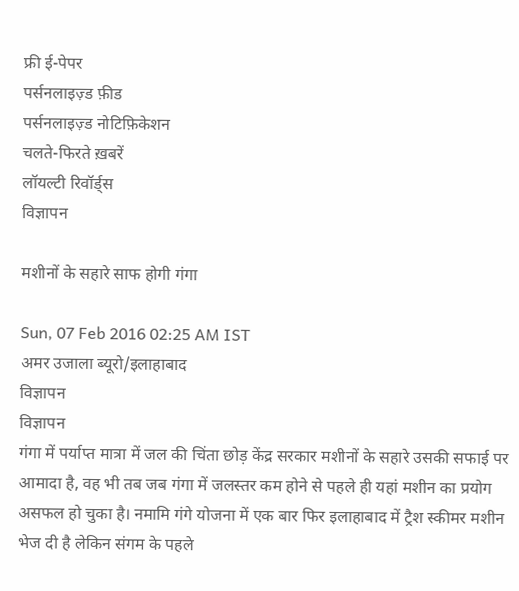फ्री ई-पेपर
पर्सनलाइज़्ड फ़ीड
पर्सनलाइज़्ड नोटिफ़िकेशन
चलते-फिरते ख़बरें
लॉयल्टी रिवॉर्ड्स
विज्ञापन

मशीनों के सहारे साफ होगी गंगा

Sun, 07 Feb 2016 02:25 AM IST
अमर उजाला ब्यूरो/इलाहाबाद
विज्ञापन
विज्ञापन
गंगा में पर्याप्त मात्रा में जल की चिंता छोड़ केंद्र सरकार मशीनों के सहारे उसकी सफाई पर आमादा है, वह भी तब जब गंगा में जलस्तर कम होने से पहले ही यहां मशीन का प्रयोग असफल हो चुका है। नमामि गंगे योजना में एक बार फिर इलाहाबाद में ट्रैश स्कीमर मशीन भेज दी है लेकिन संगम के पहले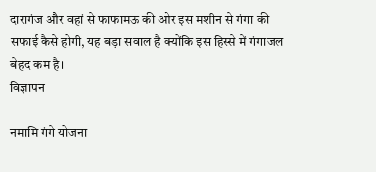दारागंज और वहां से फाफामऊ की ओर इस मशीन से गंगा की सफाई कैसे होगी, यह बड़ा सवाल है क्योंकि इस हिस्से में गंगाजल बेहद कम है।
विज्ञापन

नमामि गंगे योजना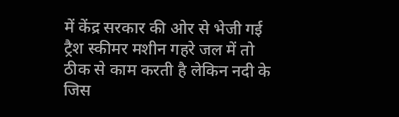में केंद्र सरकार की ओर से भेजी गई ट्रैश स्कीमर मशीन गहरे जल में तो ठीक से काम करती है लेकिन नदी के जिस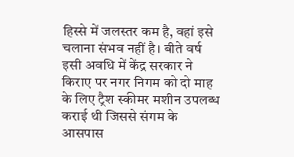हिस्से में जलस्तर कम है, वहां इसे चलाना संभव नहीं है। बीते वर्ष इसी अवधि में केंद्र सरकार ने किराए पर नगर निगम को दो माह के लिए ट्रैश स्कीमर मशीन उपलब्ध कराई थी जिससे संगम के आसपास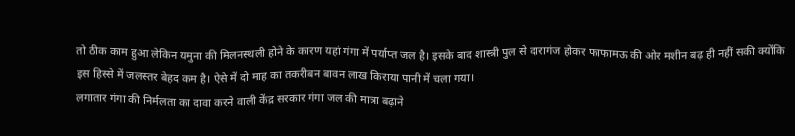तो ठीक काम हुआ लेकिन यमुना की मिलनस्थली होने के कारण यहां गंगा में पर्याप्त जल है। इसके बाद शास्त्री पुल से दारागंज होकर फाफामऊ की ओर मशीन बढ़ ही नहीं सकी क्योंकि इस हिस्से में जलस्तर बेहद कम है। ऐसे में दो माह का तकरीबन बावन लाख किराया पानी में चला गया।
लगातार गंगा की निर्मलता का दावा करने वाली केंद्र सरकार गंगा जल की मात्रा बढ़ाने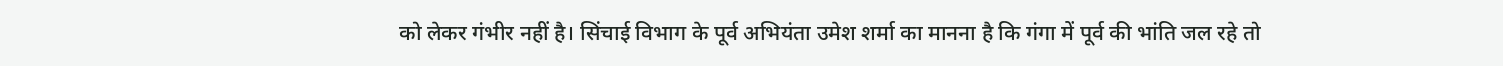को लेकर गंभीर नहीं है। सिंचाई विभाग के पूर्व अभियंता उमेश शर्मा का मानना है कि गंगा में पूर्व की भांति जल रहे तो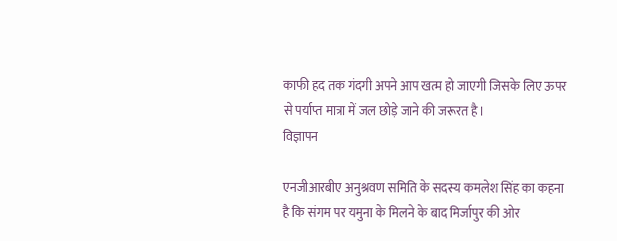काफी हद तक गंदगी अपने आप खत्म हो जाएगी जिसके लिए ऊपर से पर्याप्त मात्रा में जल छोड़े जाने की जरूरत है।
विज्ञापन

एनजीआरबीए अनुश्रवण समिति के सदस्य कमलेश सिंह का कहना है कि संगम पर यमुना के मिलने के बाद मिर्जापुर की ओर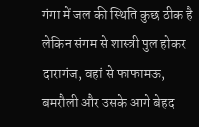गंगा में जल की स्थिति कुछ ठीक है लेकिन संगम से शास्त्री पुल होकर दारागंज, वहां से फाफामऊ, बमरौली और उसके आगे बेहद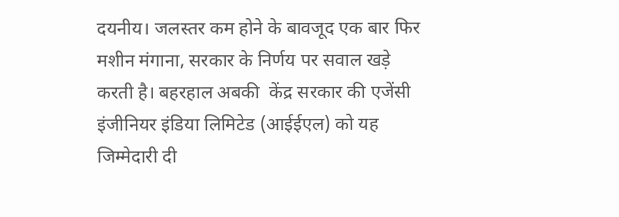दयनीय। जलस्तर कम होने के बावजूद एक बार फिर मशीन मंगाना, सरकार के निर्णय पर सवाल खड़े करती है। बहरहाल अबकी  केंद्र सरकार की एजेंसी इंजीनियर इंडिया लिमिटेड (आईईएल) को यह जिम्मेदारी दी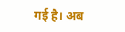गई है। अब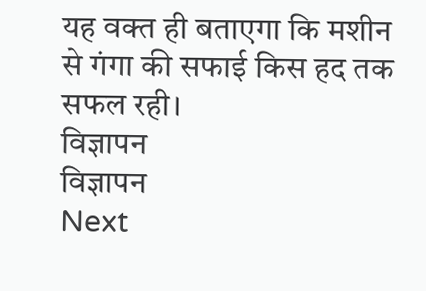यह वक्त ही बताएगा कि मशीन से गंगा की सफाई किस हद तक सफल रही।
विज्ञापन
विज्ञापन
Next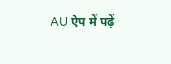AU ऐप में पढ़ें